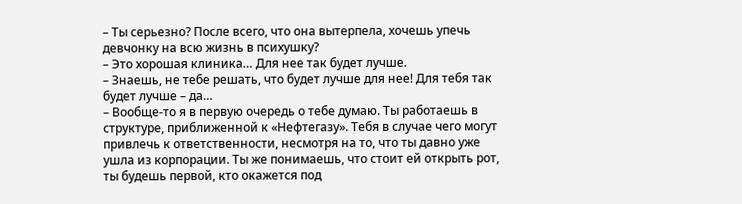– Ты серьезно? После всего, что она вытерпела, хочешь упечь девчонку на всю жизнь в психушку?
– Это хорошая клиника… Для нее так будет лучше.
– Знаешь, не тебе решать, что будет лучше для нее! Для тебя так будет лучше – да…
– Вообще-то я в первую очередь о тебе думаю. Ты работаешь в структуре, приближенной к «Нефтегазу». Тебя в случае чего могут привлечь к ответственности, несмотря на то, что ты давно уже ушла из корпорации. Ты же понимаешь, что стоит ей открыть рот, ты будешь первой, кто окажется под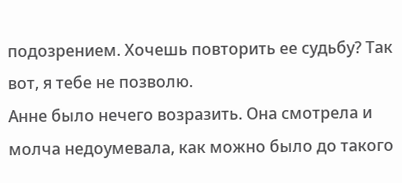подозрением. Хочешь повторить ее судьбу? Так вот, я тебе не позволю.
Анне было нечего возразить. Она смотрела и молча недоумевала, как можно было до такого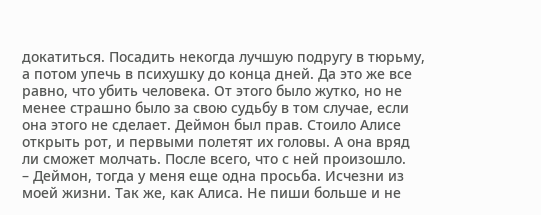докатиться. Посадить некогда лучшую подругу в тюрьму, а потом упечь в психушку до конца дней. Да это же все равно, что убить человека. От этого было жутко, но не менее страшно было за свою судьбу в том случае, если она этого не сделает. Деймон был прав. Стоило Алисе открыть рот, и первыми полетят их головы. А она вряд ли сможет молчать. После всего, что с ней произошло.
– Деймон, тогда у меня еще одна просьба. Исчезни из моей жизни. Так же, как Алиса. Не пиши больше и не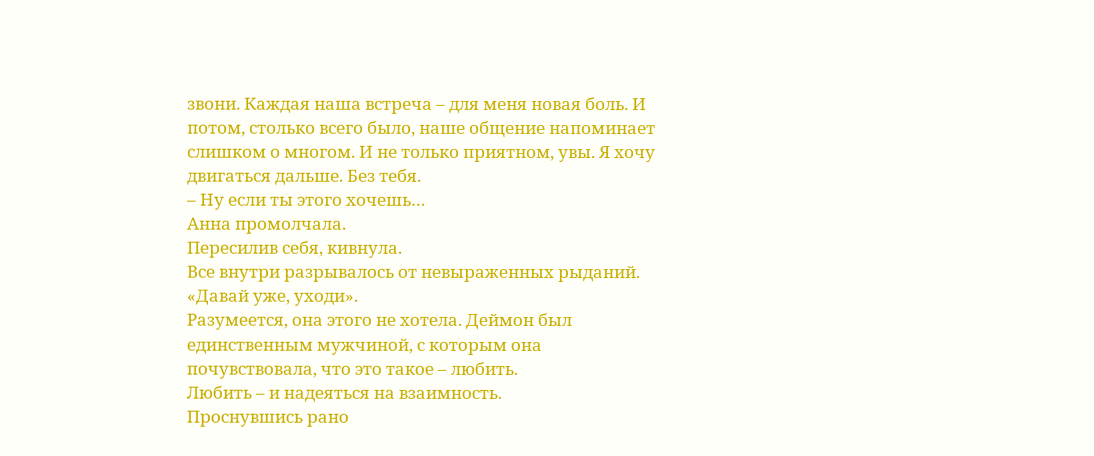звони. Каждая наша встреча – для меня новая боль. И потом, столько всего было, наше общение напоминает слишком о многом. И не только приятном, увы. Я хочу двигаться дальше. Без тебя.
– Ну если ты этого хочешь…
Анна промолчала.
Пересилив себя, кивнула.
Все внутри разрывалось от невыраженных рыданий.
«Давай уже, уходи».
Разумеется, она этого не хотела. Деймон был единственным мужчиной, с которым она почувствовала, что это такое – любить.
Любить – и надеяться на взаимность.
Проснувшись рано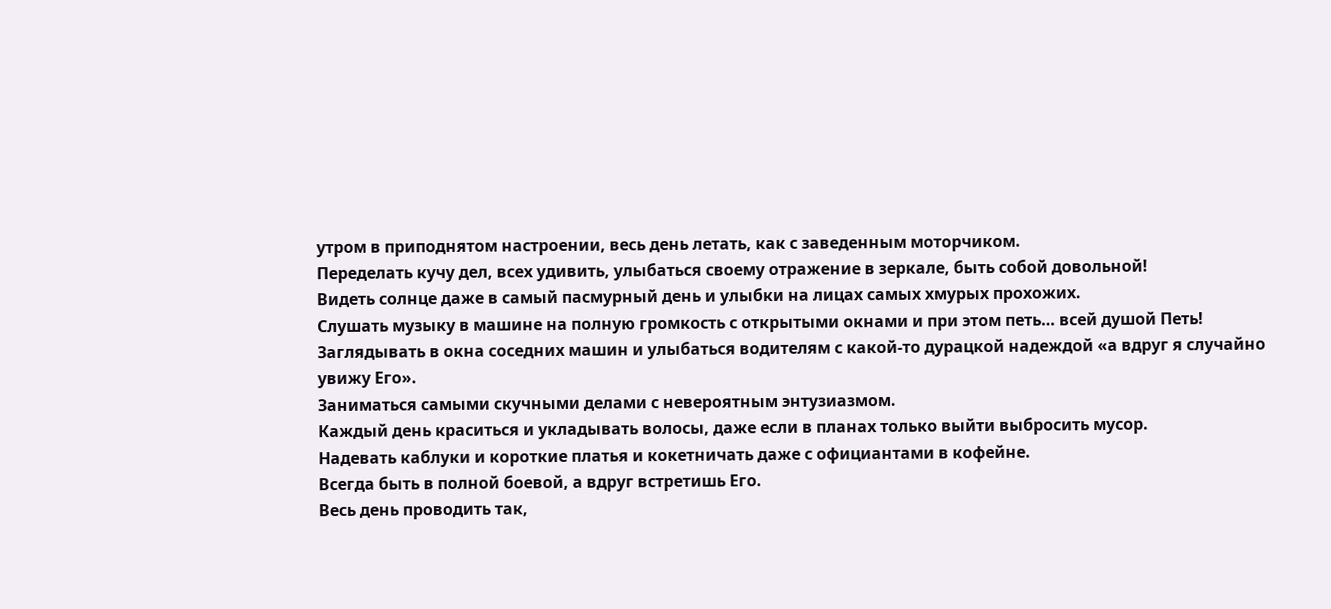утром в приподнятом настроении, весь день летать, как с заведенным моторчиком.
Переделать кучу дел, всех удивить, улыбаться своему отражение в зеркале, быть собой довольной!
Видеть солнце даже в самый пасмурный день и улыбки на лицах самых хмурых прохожих.
Слушать музыку в машине на полную громкость с открытыми окнами и при этом петь… всей душой Петь!
Заглядывать в окна соседних машин и улыбаться водителям с какой-то дурацкой надеждой «а вдруг я случайно увижу Его».
Заниматься самыми скучными делами с невероятным энтузиазмом.
Каждый день краситься и укладывать волосы, даже если в планах только выйти выбросить мусор.
Надевать каблуки и короткие платья и кокетничать даже с официантами в кофейне.
Всегда быть в полной боевой, а вдруг встретишь Его.
Весь день проводить так,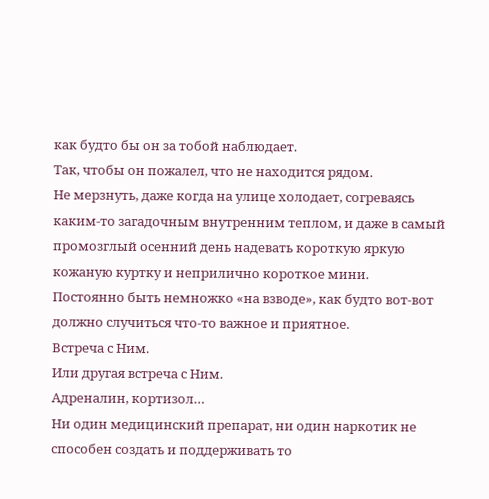как будто бы он за тобой наблюдает.
Так, чтобы он пожалел, что не находится рядом.
Не мерзнуть, даже когда на улице холодает, согреваясь каким-то загадочным внутренним теплом, и даже в самый промозглый осенний день надевать короткую яркую кожаную куртку и неприлично короткое мини.
Постоянно быть немножко «на взводе», как будто вот-вот должно случиться что-то важное и приятное.
Встреча с Ним.
Или другая встреча с Ним.
Адреналин, кортизол…
Ни один медицинский препарат, ни один наркотик не способен создать и поддерживать то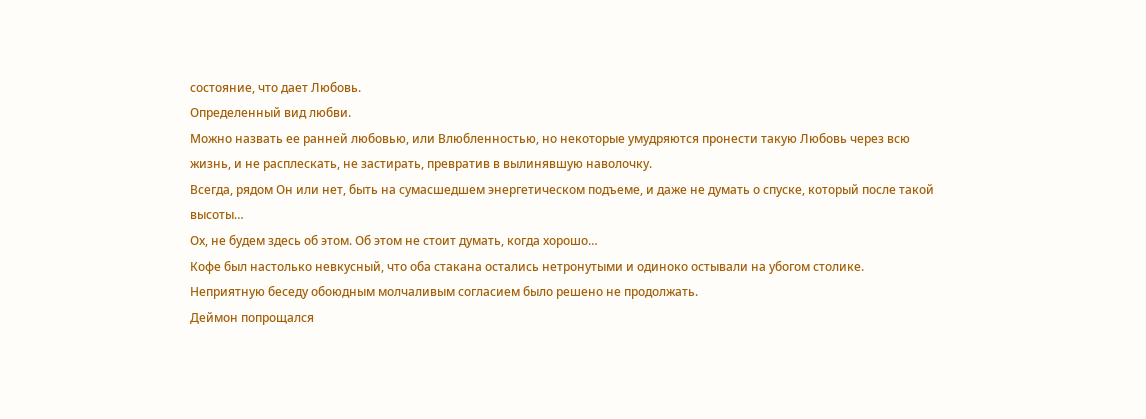состояние, что дает Любовь.
Определенный вид любви.
Можно назвать ее ранней любовью, или Влюбленностью, но некоторые умудряются пронести такую Любовь через всю жизнь, и не расплескать, не застирать, превратив в вылинявшую наволочку.
Всегда, рядом Он или нет, быть на сумасшедшем энергетическом подъеме, и даже не думать о спуске, который после такой высоты…
Ох, не будем здесь об этом. Об этом не стоит думать, когда хорошо…
Кофе был настолько невкусный, что оба стакана остались нетронутыми и одиноко остывали на убогом столике. Неприятную беседу обоюдным молчаливым согласием было решено не продолжать.
Деймон попрощался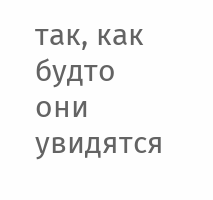так, как будто они увидятся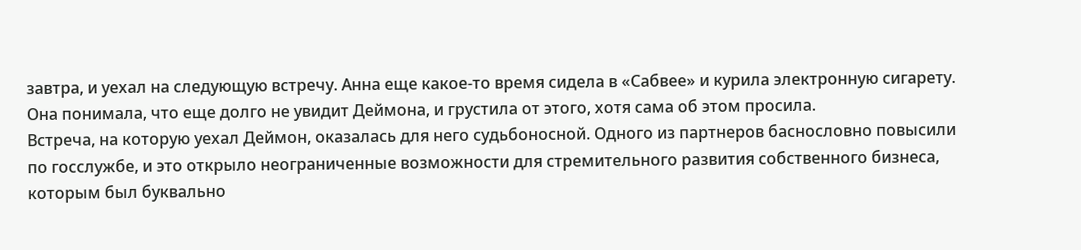завтра, и уехал на следующую встречу. Анна еще какое-то время сидела в «Сабвее» и курила электронную сигарету. Она понимала, что еще долго не увидит Деймона, и грустила от этого, хотя сама об этом просила.
Встреча, на которую уехал Деймон, оказалась для него судьбоносной. Одного из партнеров баснословно повысили по госслужбе, и это открыло неограниченные возможности для стремительного развития собственного бизнеса, которым был буквально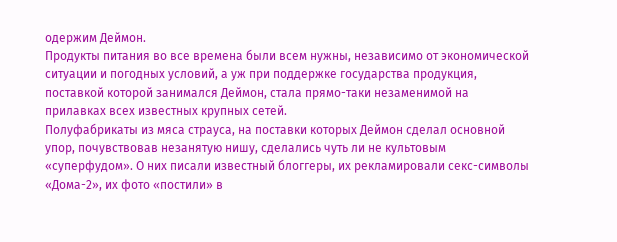одержим Деймон.
Продукты питания во все времена были всем нужны, независимо от экономической ситуации и погодных условий, а уж при поддержке государства продукция, поставкой которой занимался Деймон, стала прямо-таки незаменимой на прилавках всех известных крупных сетей.
Полуфабрикаты из мяса страуса, на поставки которых Деймон сделал основной упор, почувствовав незанятую нишу, сделались чуть ли не культовым «суперфудом». О них писали известный блоггеры, их рекламировали секс-символы «Дома-2», их фото «постили» в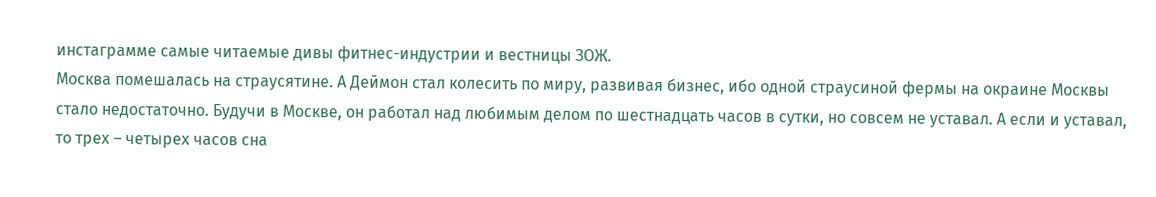инстаграмме самые читаемые дивы фитнес-индустрии и вестницы ЗОЖ.
Москва помешалась на страусятине. А Деймон стал колесить по миру, развивая бизнес, ибо одной страусиной фермы на окраине Москвы стало недостаточно. Будучи в Москве, он работал над любимым делом по шестнадцать часов в сутки, но совсем не уставал. А если и уставал, то трех – четырех часов сна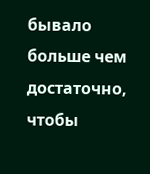бывало больше чем достаточно, чтобы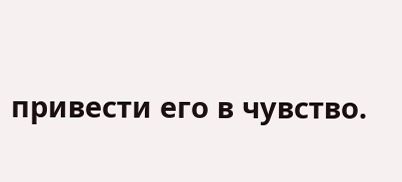привести его в чувство.